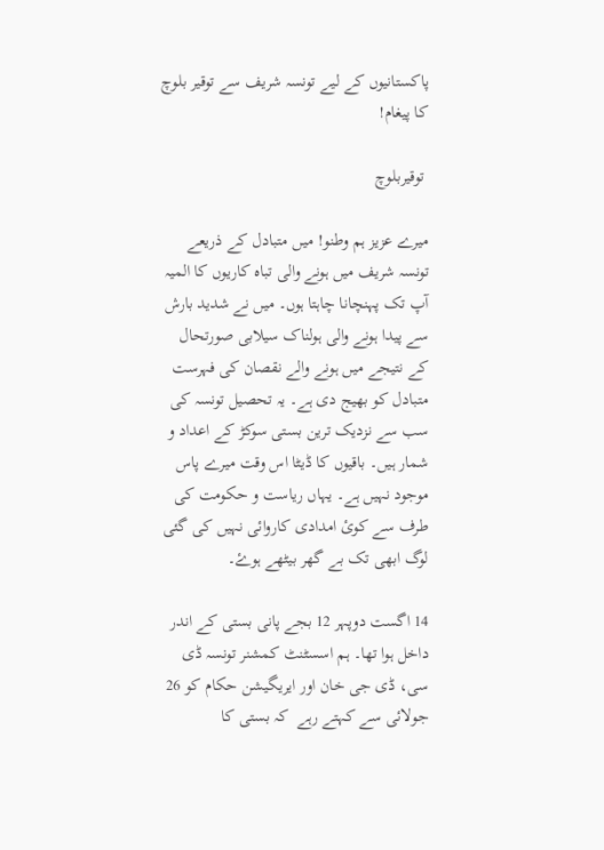پاکستانیوں کے لیے تونسہ شریف سے توقیر بلوچ کا پیغام!

 توقیربلوچ

میرے عزیز ہم وطنو! میں متبادل کے ذریعے  تونسہ شریف میں ہونے والی تباہ کاریوں کا المیہ آپ تک پہنچانا چاہتا ہوں۔ میں نے شدید بارش سے پیدا ہونے والی ہولناک سیلابی صورتحال کے نتیجے میں ہونے والے نقصان کی فہرست متبادل کو بھیج دی ہے۔ یہ تحصیل تونسہ کی سب سے نزدیک ترین بستی سوکڑ کے اعداد و شمار ہیں۔ باقیوں کا ڈیٹا اس وقت میرے پاس موجود نہیں ہے۔ یہاں ریاست و حکومت کی طرف سے کوئ امدادی کاروائی نہیں کی گئی لوگ ابھی تک بے گھر بیٹھے ہوۓ۔

14 اگست دوپہر 12 بجے پانی بستی کے اندر داخل ہوا تھا۔ ہم اسسٹنٹ کمشنر تونسہ ڈی سی، ڈی جی خان اور ایریگیشن حکام کو 26 جولائی سے کہتے رہے  کہ بستی کا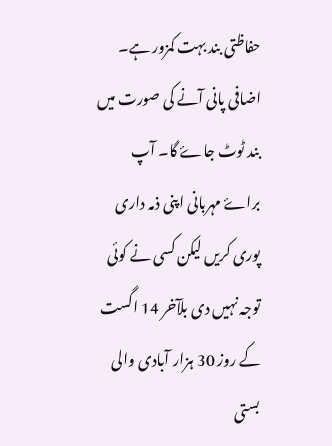حفاظتی بند بہت کمزور ہے۔ اضافی پانی آنے کی صورت میں بند ٹوٹ جاۓ گا۔ آپ براۓ مہربانی اپنی ذمہ داری پوری کریں لیکن کسی نے کوئی توجہ نہیں دی بلآخر 14 اگست کے روز 30 ہزار آبادی والی بستی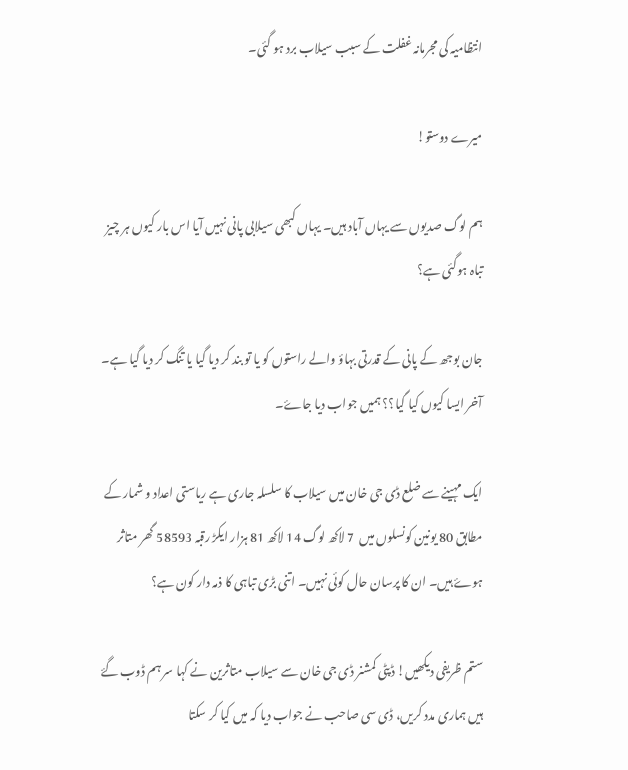انتظامیہ کی مجرمانہ غفلت کے سبب سیلاب برد ہو گئی۔

میرے دوستو!

ہم لوگ صدیوں سے یہاں آباد ہیں۔ یہاں کبھی سیلابی پانی نہیں آیا اس بار کیوں ہر چیز تباہ ہوگئی ہے؟

جان بوجھ کے پانی کے قدرتی بہاؤ والے راستوں کو یا تو بند کر دیا گیا یا تنگ کر دیا گیا ہے۔ آخر ایسا کیوں کیا گیا؟؟ ہمیں جواب دیا جاۓ۔

ایک مہینے سے ضلع ڈی جی خان میں سیلاب کا سلسلہ جاری ہے ریاستی اعداد و شمار کے مطابق 80 یونین کونسلوں میں  7 لاکھ لوگ 14 لاکھ 81 ہزار ایکڑ رقبہ 58593 گھر متاثر ہوۓ ہیں۔ ان کا پرسان حال کوئی نہیں۔ اتنی بڑی تباہی کا ذمہ دار کون ہے؟

ستم ظریفی دیکھیں! ڈپٹی کمشنر ڈی جی خان سے سیلاب متاثرین نے کہا سر ہم ڈوب گۓ ہیں ہماری مدد کریں، ڈی سی صاحب نے جواب دیا کہ میں کیا کر سکتا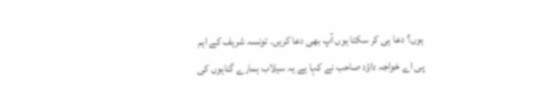ہوں؟ دعا ہی کر سکتا ہوں آپ بھی دعا کریں۔ تونسہ شریف کے ایم پی اے خواجہ داؤد صاحب نے کہا ہے یہ سیلاب ہمارے گناہوں کی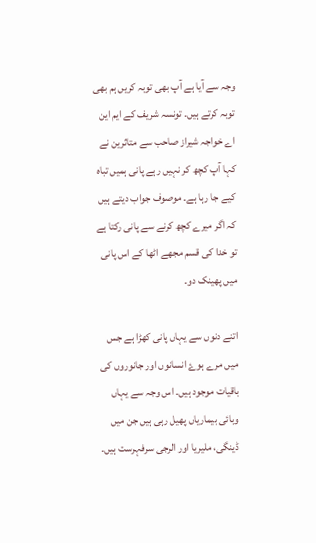وجہ سے آیا ہے آپ بھی توبہ کریں ہم بھی توبہ کرتے ہیں۔ تونسہ شریف کے ایم این اے خواجہ شیراز صاحب سے متاثرین نے کہا آپ کچھ کر نہیں رہے پانی ہمیں تباہ کیے جا رہا ہے۔ موصوف جواب دیتے ہیں کہ اگر میرے کچھ کرنے سے پانی رکتا ہے تو خدا کی قسم مجھے اٹھا کے اس پانی میں پھینک دو۔

اتنے دنوں سے یہاں پانی کھڑا ہے جس میں مرے ہوۓ انسانوں اور جانوروں کی باقیات موجود ہیں۔ اس وجہ سے یہاں وبائی بیماریاں پھیل رہی ہیں جن میں ڈینگی، ملیریا اور الرجی سرفہرست ہیں۔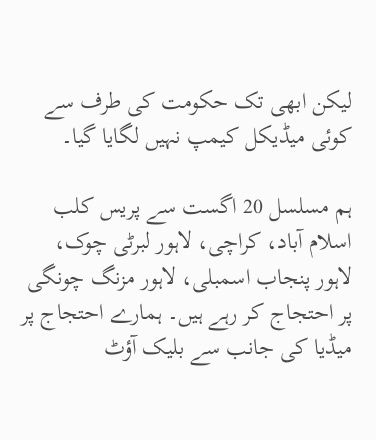لیکن ابھی تک حکومت کی طرف سے کوئی میڈیکل کیمپ نہیں لگایا گیا۔

ہم مسلسل 20 اگست سے پریس کلب اسلام آباد، کراچی، لاہور لبرٹی چوک، لاہور پنجاب اسمبلی، لاہور مزنگ چونگی  پر احتجاج کر رہے ہیں۔ ہمارے احتجاج پر میڈیا کی جانب سے بلیک آؤٹ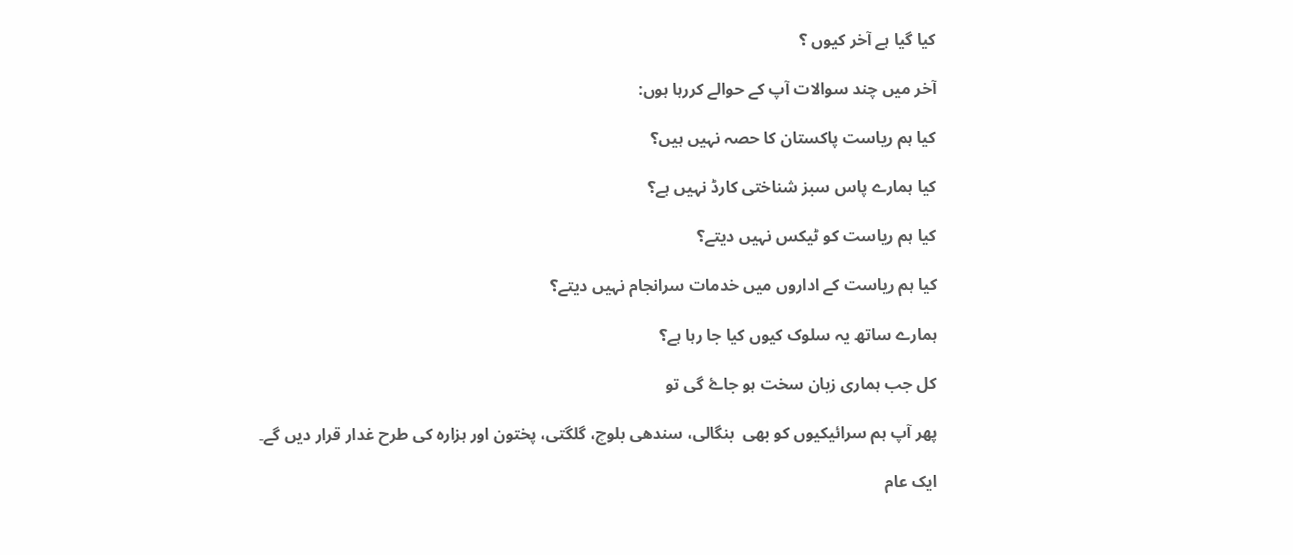کیا گیا ہے آخر کیوں ؟

آخر میں چند سوالات آپ کے حوالے کررہا ہوں:

کیا ہم ریاست پاکستان کا حصہ نہیں ہیں؟

کیا ہمارے پاس سبز شناختی کارڈ نہیں ہے؟

کیا ہم ریاست کو ٹیکس نہیں دیتے؟

کیا ہم ریاست کے اداروں میں خدمات سرانجام نہیں دیتے؟

ہمارے ساتھ یہ سلوک کیوں کیا جا رہا ہے؟

کل جب ہماری زبان سخت ہو جاۓ گی تو

پھر آپ ہم سرائیکیوں کو بھی  بنگالی، سندھی بلوچ، گلگتی، پختون اور ہزارہ کی طرح غدار قرار دیں گے۔

ایک عام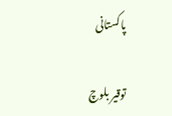پاکستانی

توقیر بلوچ